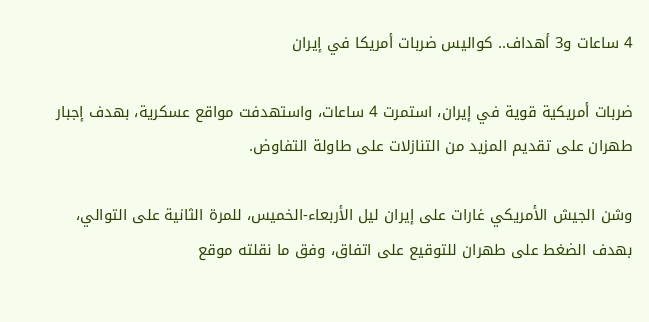4 ساعات و3 أهداف.. كواليس ضربات أمريكا في إيران

ضربات أمريكية قوية في إيران، استمرت 4 ساعات، واستهدفت مواقع عسكرية، بهدف إجبار طهران على تقديم المزيد من التنازلات على طاولة التفاوض.

وشن الجيش الأمريكي غارات على إيران ليل الأربعاء-الخميس، للمرة الثانية على التوالي، بهدف الضغط على طهران للتوقيع على اتفاق، وفق ما نقلته موقع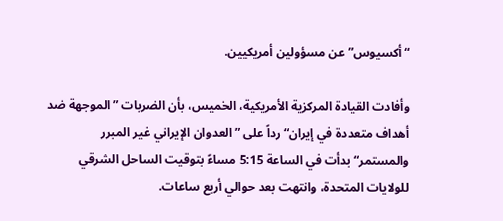“أكسيوس” عن مسؤولين أمريكيين.

وأفادت القيادة المركزية الأمريكية، الخميس، بأن الضربات ”الموجهة ضد أهداف متعددة في إيران“ رداً على ”العدوان الإيراني غير المبرر والمستمر“ بدأت في الساعة 5:15 مساءً بتوقيت الساحل الشرقي للولايات المتحدة، وانتهت بعد حوالي أربع ساعات.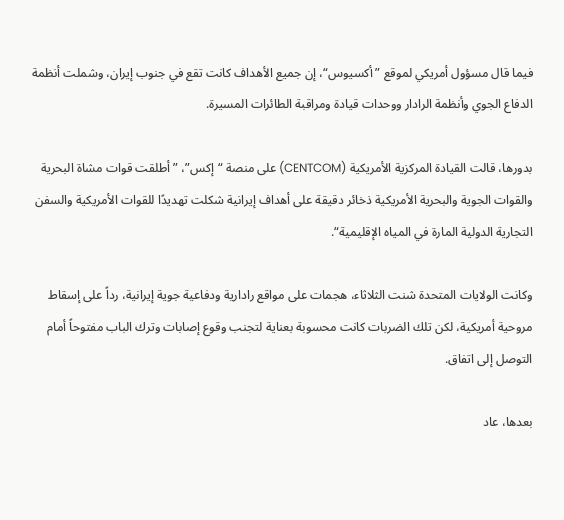فيما قال مسؤول أمريكي لموقع ”أكسيوس“، إن جميع الأهداف كانت تقع في جنوب إيران، وشملت أنظمة الدفاع الجوي وأنظمة الرادار ووحدات قيادة ومراقبة الطائرات المسيرة.

بدورها، قالت القيادة المركزية الأمريكية (CENTCOM) على منصة “إكس”، ”أطلقت قوات مشاة البحرية والقوات الجوية والبحرية الأمريكية ذخائر دقيقة على أهداف إيرانية شكلت تهديدًا للقوات الأمريكية والسفن التجارية الدولية المارة في المياه الإقليمية“.

وكانت الولايات المتحدة شنت الثلاثاء، هجمات على مواقع رادارية ودفاعية جوية إيرانية، رداً على إسقاط مروحية أمريكية، لكن تلك الضربات كانت محسوبة بعناية لتجنب وقوع إصابات وترك الباب مفتوحاً أمام التوصل إلى اتفاق.

بعدها، عاد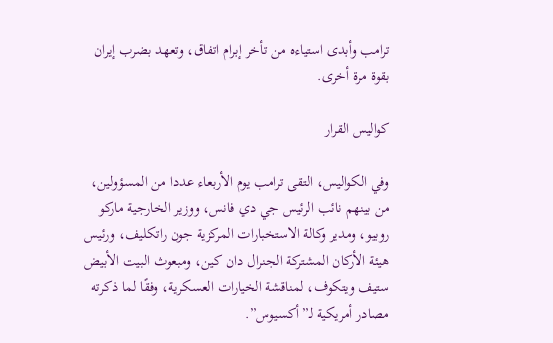ترامب وأبدى استياءه من تأخر إبرام اتفاق، وتعهد بضرب إيران بقوة مرة أخرى.

كواليس القرار

وفي الكواليس، التقى ترامب يوم الأربعاء عددا من المسؤولين، من بينهم نائب الرئيس جي دي فانس، ووزير الخارجية ماركو روبيو، ومدير وكالة الاستخبارات المركزية جون راتكليف، ورئيس هيئة الأركان المشتركة الجنرال دان كين، ومبعوث البيت الأبيض ستيف ويتكوف، لمناقشة الخيارات العسكرية، وفقًا لما ذكرته مصادر أمريكية لـ”أكسيوس”.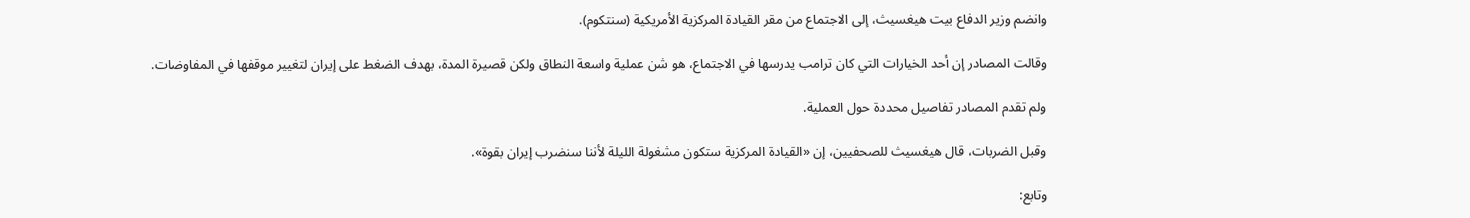وانضم وزير الدفاع بيت هيغسيث، إلى الاجتماع من مقر القيادة المركزية الأمريكية (سنتكوم).

وقالت المصادر إن أحد الخيارات التي كان ترامب يدرسها في الاجتماع، هو شن عملية واسعة النطاق ولكن قصيرة المدة، بهدف الضغط على إيران لتغيير موقفها في المفاوضات.

ولم تقدم المصادر تفاصيل محددة حول العملية.

وقبل الضربات، قال هيغسيث للصحفيين، إن «القيادة المركزية ستكون مشغولة الليلة لأننا سنضرب إيران بقوة».

وتابع: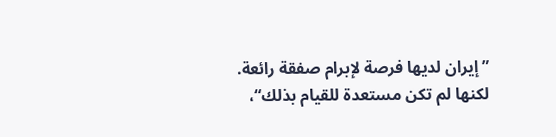”إيران لديها فرصة لإبرام صفقة رائعة. لكنها لم تكن مستعدة للقيام بذلك“،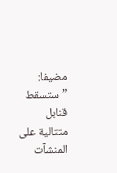مضيفا: ”ستسقط قنابل متتالية على المنشآت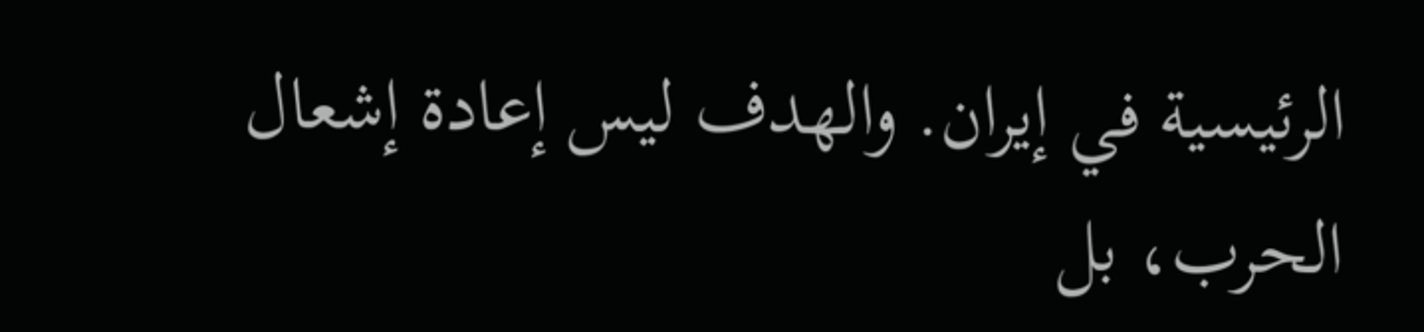الرئيسية في إيران. والهدف ليس إعادة إشعال الحرب، بل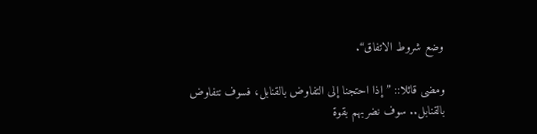وضع شروط الاتفاق“.

ومضى قائلا:: ”إذا احتجنا إلى التفاوض بالقنابل، فسوف نتفاوض بالقنابل.. سوف نضربهم بقوة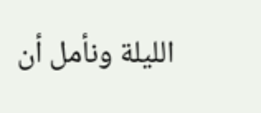الليلة ونأمل أن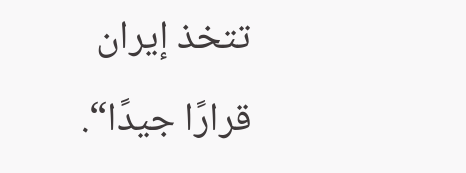تتخذ إيران قرارًا جيدًا“.